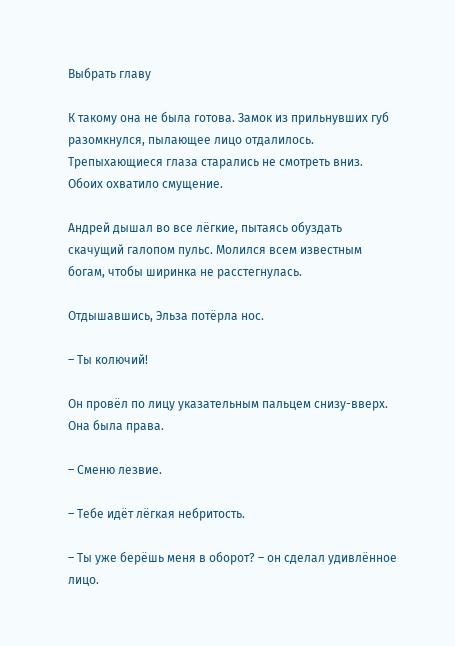Выбрать главу

К такому она не была готова. Замок из прильнувших губ разомкнулся, пылающее лицо отдалилось. Трепыхающиеся глаза старались не смотреть вниз. Обоих охватило смущение.

Андрей дышал во все лёгкие, пытаясь обуздать скачущий галопом пульс. Молился всем известным богам, чтобы ширинка не расстегнулась.

Отдышавшись, Эльза потёрла нос.

– Ты колючий!

Он провёл по лицу указательным пальцем снизу-вверх. Она была права.

– Сменю лезвие.

– Тебе идёт лёгкая небритость.

– Ты уже берёшь меня в оборот? – он сделал удивлённое лицо.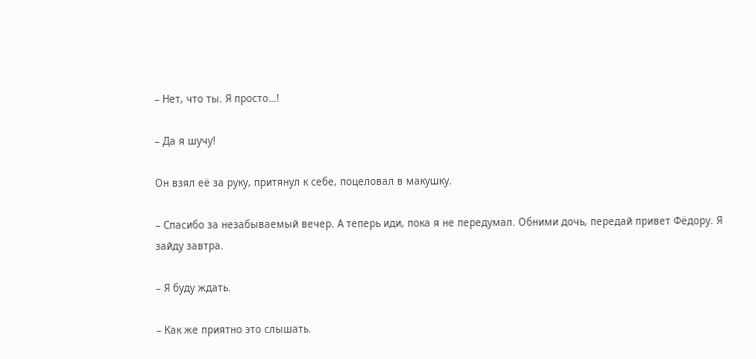– Нет, что ты. Я просто…!

– Да я шучу!

Он взял её за руку, притянул к себе, поцеловал в макушку.

– Спасибо за незабываемый вечер. А теперь иди, пока я не передумал. Обними дочь, передай привет Фёдору. Я зайду завтра.

– Я буду ждать.

– Как же приятно это слышать.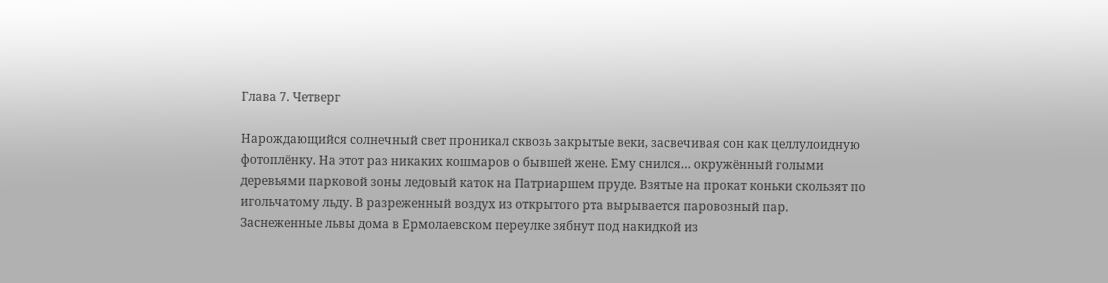Глава 7. Четверг

Нарождающийся солнечный свет проникал сквозь закрытые веки, засвечивая сон как целлулоидную фотоплёнку. На этот раз никаких кошмаров о бывшей жене. Ему снился… окружённый голыми деревьями парковой зоны ледовый каток на Патриаршем пруде. Взятые на прокат коньки скользят по игольчатому льду. В разреженный воздух из открытого рта вырывается паровозный пар. Заснеженные львы дома в Ермолаевском переулке зябнут под накидкой из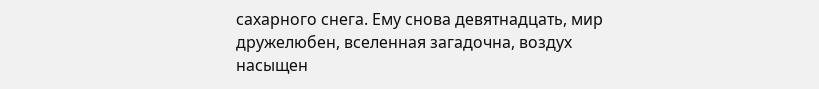сахарного снега. Ему снова девятнадцать, мир дружелюбен, вселенная загадочна, воздух насыщен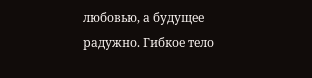любовью, а будущее радужно. Гибкое тело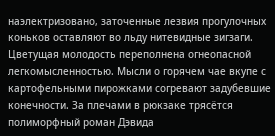наэлектризовано, заточенные лезвия прогулочных коньков оставляют во льду нитевидные зигзаги. Цветущая молодость переполнена огнеопасной легкомысленностью. Мысли о горячем чае вкупе с картофельными пирожками согревают задубевшие конечности. За плечами в рюкзаке трясётся полиморфный роман Дэвида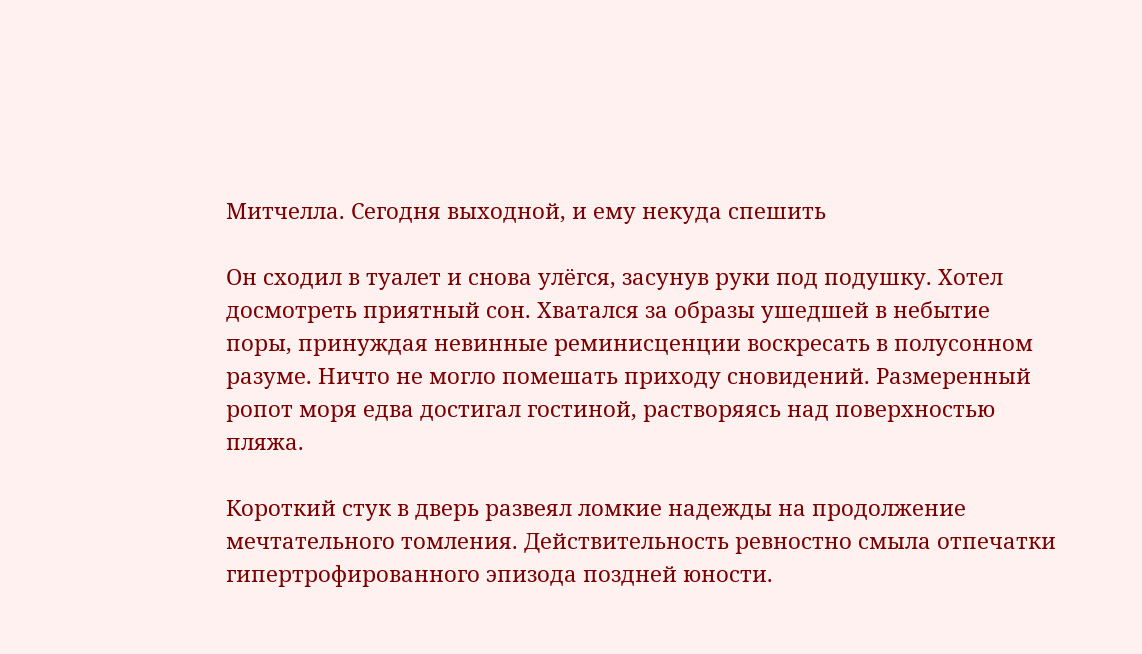Митчелла. Сегодня выходной, и ему некуда спешить

Он сходил в туалет и снова улёгся, засунув руки под подушку. Хотел досмотреть приятный сон. Хватался за образы ушедшей в небытие поры, принуждая невинные реминисценции воскресать в полусонном разуме. Ничто не могло помешать приходу сновидений. Размеренный ропот моря едва достигал гостиной, растворяясь над поверхностью пляжа.

Короткий стук в дверь развеял ломкие надежды на продолжение мечтательного томления. Действительность ревностно смыла отпечатки гипертрофированного эпизода поздней юности.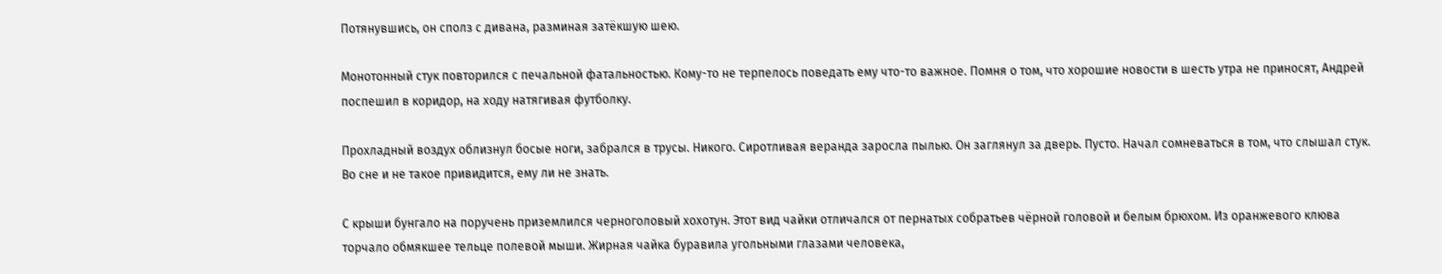Потянувшись, он сполз с дивана, разминая затёкшую шею.

Монотонный стук повторился с печальной фатальностью. Кому-то не терпелось поведать ему что-то важное. Помня о том, что хорошие новости в шесть утра не приносят, Андрей поспешил в коридор, на ходу натягивая футболку.

Прохладный воздух облизнул босые ноги, забрался в трусы. Никого. Сиротливая веранда заросла пылью. Он заглянул за дверь. Пусто. Начал сомневаться в том, что слышал стук. Во сне и не такое привидится, ему ли не знать.

С крыши бунгало на поручень приземлился черноголовый хохотун. Этот вид чайки отличался от пернатых собратьев чёрной головой и белым брюхом. Из оранжевого клюва торчало обмякшее тельце полевой мыши. Жирная чайка буравила угольными глазами человека,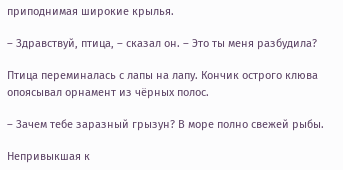приподнимая широкие крылья.

– Здравствуй, птица, – сказал он. – Это ты меня разбудила?

Птица переминалась с лапы на лапу. Кончик острого клюва опоясывал орнамент из чёрных полос.

– Зачем тебе заразный грызун? В море полно свежей рыбы.

Непривыкшая к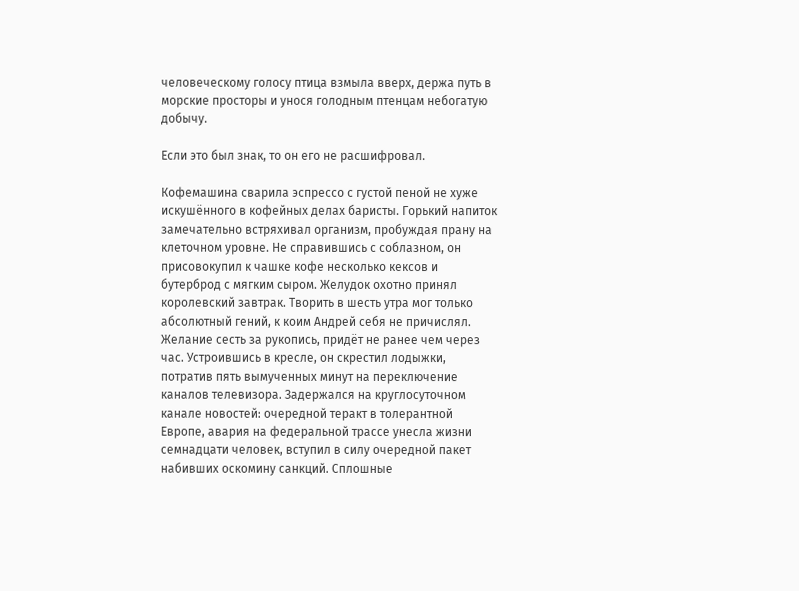человеческому голосу птица взмыла вверх, держа путь в морские просторы и унося голодным птенцам небогатую добычу.

Если это был знак, то он его не расшифровал.

Кофемашина сварила эспрессо с густой пеной не хуже искушённого в кофейных делах баристы. Горький напиток замечательно встряхивал организм, пробуждая прану на клеточном уровне. Не справившись с соблазном, он присовокупил к чашке кофе несколько кексов и бутерброд с мягким сыром. Желудок охотно принял королевский завтрак. Творить в шесть утра мог только абсолютный гений, к коим Андрей себя не причислял. Желание сесть за рукопись, придёт не ранее чем через час. Устроившись в кресле, он скрестил лодыжки, потратив пять вымученных минут на переключение каналов телевизора. Задержался на круглосуточном канале новостей: очередной теракт в толерантной Европе, авария на федеральной трассе унесла жизни семнадцати человек, вступил в силу очередной пакет набивших оскомину санкций. Сплошные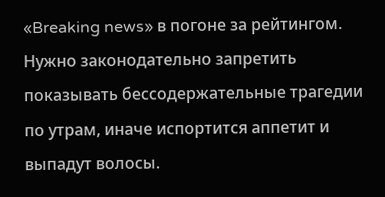«Breaking news» в погоне за рейтингом. Нужно законодательно запретить показывать бессодержательные трагедии по утрам, иначе испортится аппетит и выпадут волосы.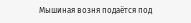Мышиная возня подаётся под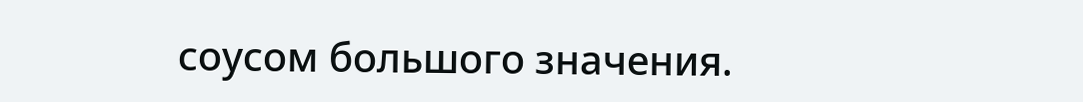соусом большого значения.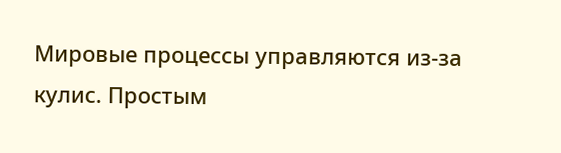Мировые процессы управляются из-за кулис. Простым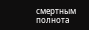смертным полнота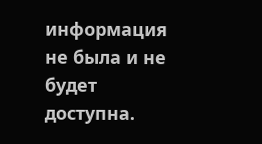информация не была и не будет доступна.